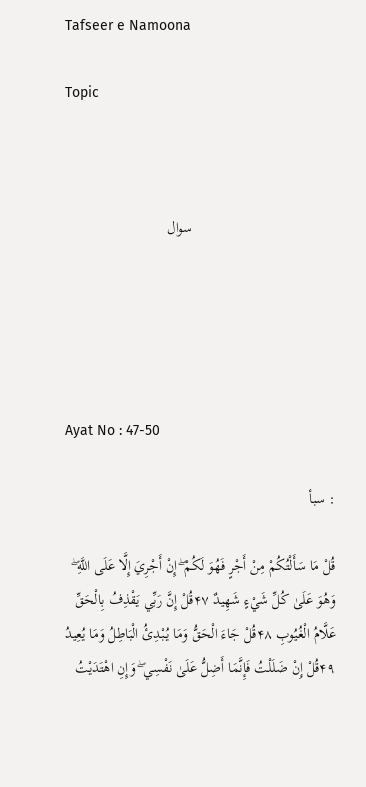Tafseer e Namoona

Topic



                                      سوال





Ayat No : 47-50

: سبأ

قُلْ مَا سَأَلْتُكُمْ مِنْ أَجْرٍ فَهُوَ لَكُمْ ۖ إِنْ أَجْرِيَ إِلَّا عَلَى اللَّهِ ۖ وَهُوَ عَلَىٰ كُلِّ شَيْءٍ شَهِيدٌ ۴۷قُلْ إِنَّ رَبِّي يَقْذِفُ بِالْحَقِّ عَلَّامُ الْغُيُوبِ ۴۸قُلْ جَاءَ الْحَقُّ وَمَا يُبْدِئُ الْبَاطِلُ وَمَا يُعِيدُ ۴۹قُلْ إِنْ ضَلَلْتُ فَإِنَّمَا أَضِلُّ عَلَىٰ نَفْسِي ۖ وَإِنِ اهْتَدَيْتُ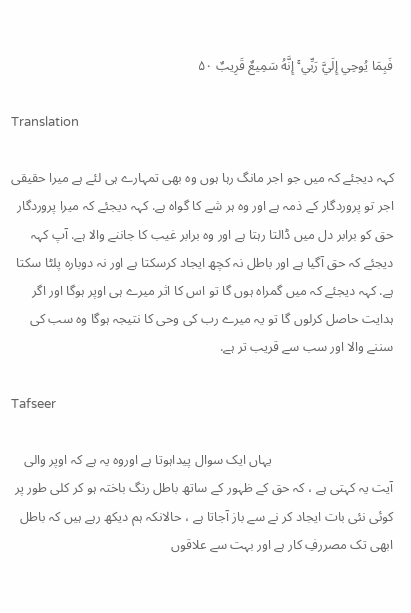فَبِمَا يُوحِي إِلَيَّ رَبِّي ۚ إِنَّهُ سَمِيعٌ قَرِيبٌ ۵۰

Translation

کہہ دیجئے کہ میں جو اجر مانگ رہا ہوں وہ بھی تمہارے ہی لئے ہے میرا حقیقی اجر تو پروردگار کے ذمہ ہے اور وہ ہر شے کا گواہ ہے. کہہ دیجئے کہ میرا پروردگار حق کو برابر دل میں ڈالتا رہتا ہے اور وہ برابر غیب کا جاننے والا ہے. آپ کہہ دیجئے کہ حق آگیا ہے اور باطل نہ کچھ ایجاد کرسکتا ہے اور نہ دوبارہ پلٹا سکتا ہے. کہہ دیجئے کہ میں گمراہ ہوں گا تو اس کا اثر میرے ہی اوپر ہوگا اور اگر ہدایت حاصل کرلوں گا تو یہ میرے رب کی وحی کا نتیجہ ہوگا وہ سب کی سننے والا اور سب سے قریب تر ہے.

Tafseer

                                    یہاں ایک سوال پیداہوتا ہے اوروہ یہ ہے کہ اوپر والی آیت یہ کہتی ہے ، کہ حق کے ظہور کے ساتھ باطل رنگ باختہ ہو کر کلی طور پر کوئی نئی بات ایجاد کر نے سے باز آجاتا ہے ، حالانکہ ہم دیکھ رہے ہیں کہ باطل ابھی تک مصررفِ کار ہے اور بہت سے علاقوں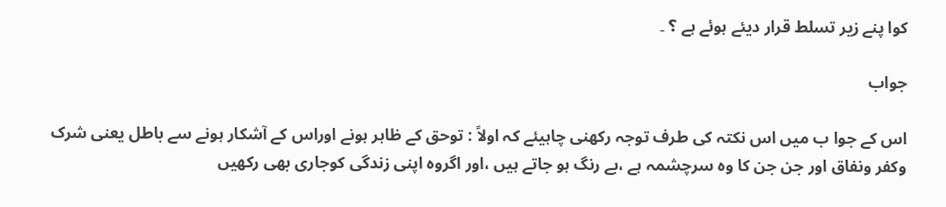کوا پنے زیر تسلط قرار دیئے ہوئے ہے ؟ ۔

جواب

اس کے جوا ب میں اس نکتہ کی طرف توجہ رکھنی چاہیئے کہ اولاً : توحق کے ظاہر ہونے اوراس کے آشکار ہونے سے باطل یعنی شرک وکفر ونفاق اور جن جن کا وہ سرچشمہ ہے ،بے رنگ ہو جاتے ہیں ،اور اگروہ اپنی زندگی کوجاری بھی رکھیں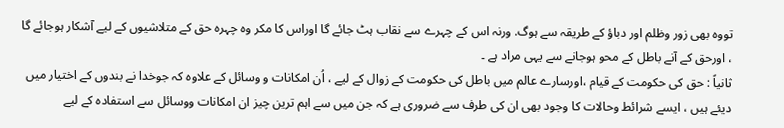تووہ بھی زور وظلم اور دباؤ کے طریقہ سے ہوگ. ورنہ اس کے چہرے سے نقاب ہٹ جائے گا اوراس کا مکر وہ چہرہ حق کے متلاشیوں کے لیے آشکار ہوجائے گا ، اورحق کے آنے باطل کے محو ہوجانے سے یہی مراد ہے ۔
ثانیاً : حق کی حکومت کے قیام ،اورسارے عالم میں باطل کی حکومت کے زوال کے لیے ، اُن امکانات و وسائل کے علاوہ کہ جوخدا نے بندوں کے اختیار میں دیئے ہیں ، ایسے شرائط وحالات کا وجود بھی ان کی طرف سے ضروری ہے کہ جن میں سے اہم ترین چیز ان امکانات ووسائل سے استفادہ کے لیے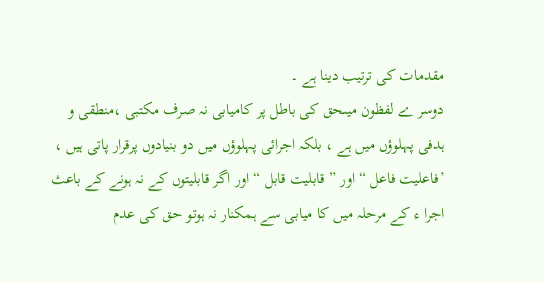مقدمات کی ترتیب دینا ہے ۔
دوسر ے لفظون میںحق کی باطل پر کامیابی نہ صرف مکتبی ،منطقی و ہدفی پہلوؤں میں ہے ، بلکہ اجرائی پہلوؤں میں دو بنیادوں پرقرار پاتی ہیں ، ’فاعلیت فاعل “ اور ” قابلیت قابل “ اور اگر قابلیتوں کے نہ ہونے کے باعث اجرا ء کے مرحلہ میں کا میابی سے ہمکنار نہ ہوتو حق کی عدم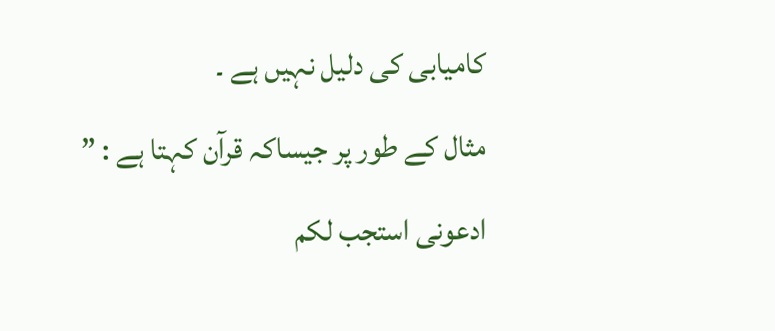کامیابی کی دلیل نہیں ہے ۔
مثال کے طور پر جیساکہ قرآن کہتا ہے : ” ادعونی استجب لکم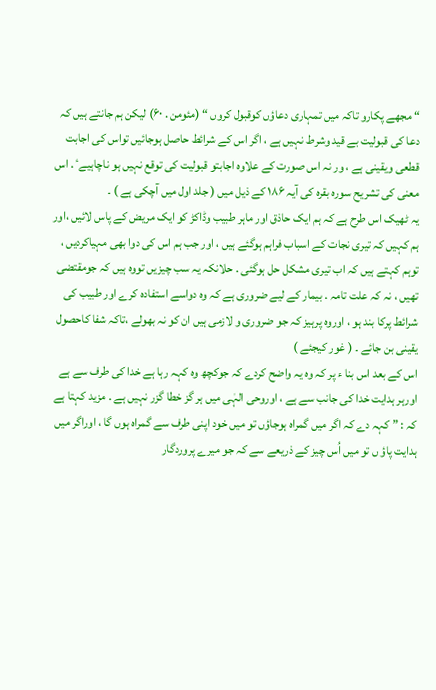“ مجھے پکارو تاکہ میں تمہاری دعاؤں کوقبول کروں “ (مئومن . ۶۰) لیکن ہم جانتے ہیں کہ دعا کی قبولیت بے قید وشرط نہیں ہے ، اگر اس کے شرائط حاصل ہوجائیں تواس کی اجابت قطعی ویقینی ہے ، ور نہ اس صورت کے علاوہ اجابتو قبولیت کی توقع نہیں ہو ناچاہیےٴ . اس معنی کی تشریح سورہ بقرہ کی آیہ ۱۸۶ کے ذیل میں ( جلد اول میں آچکی ہے ) ۔
یہ ٹھیک اس طرح ہے کہ ہم ایک حاذق اور ماہر طبیب وڈاکڑ کو ایک مریض کے پاس لائیں ،اور ہم کہیں کہ تیری نجات کے اسباب فراہم ہوگئے ہیں ، اور جب ہم اس کی دوا بھی مہیاکردیں ، توہم کہتے ہیں کہ اب تیری مشکل حل ہوگئی . حلانکہ یہ سب چیزیں تووہ ہیں کہ جومقتضی تھیں ، نہ کہ علت تامہ . بیمار کے لیے ضروری ہے کہ وہ دواسے استفادہ کرے اور طبیب کی شرائط پرکا بند ہو ، اوروہ پرہیز کہ جو ضروری و لازمی ہیں ان کو نہ بھولے ،تاکہ شفا کاحصول یقینی بن جائے ۔ ( غور کیجئے )
اس کے بعد اس بنا ء پر کہ وہ یہ واضح کردے کہ جوکچھ وہ کہہ رہا ہے خدا کی طرف سے ہے اورہر ہدایت خدا کی جانب سے ہے ، اوروحی الہٰی میں ہر گز خطا گزر نہیں ہے . مزید کہتا ہے کہ : ” کہہ دے کہ اگر میں گمراہ ہوجاؤں تو میں خود اپنی طرف سے گمراہ ہوں گا ، اوراگر میں ہدایت پاؤ ں تو میں اُس چیز کے ذریعے سے کہ جو میرے پروردگار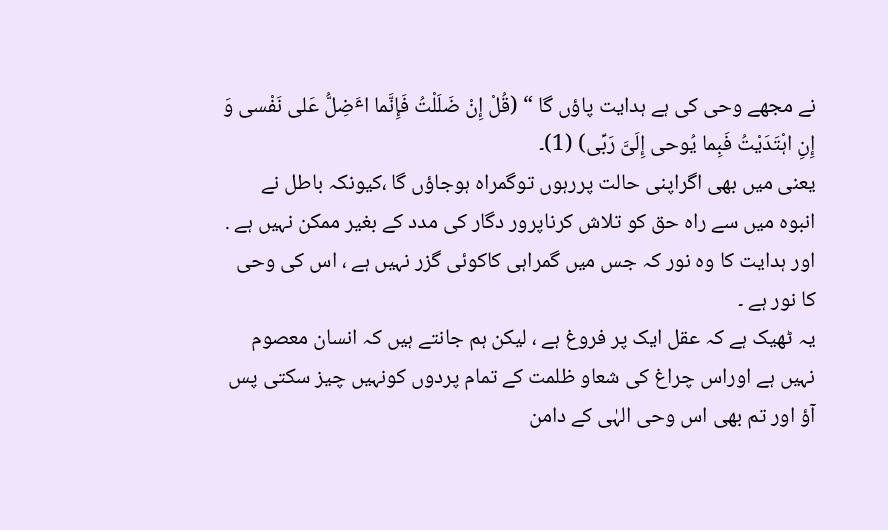نے مجھے وحی کی ہے ہدایت پاؤں گا “ (قُلْ إِنْ ضَلَلْتُ فَإِنَّما اٴَضِلُّ عَلی نَفْسی وَ إِنِ اہْتَدَیْتُ فَبِما یُوحی إِلَیَّ رَبِّی) (1)۔
یعنی میں بھی اگراپنی حالت پررہوں توگمراہ ہوجاؤں گا ،کیونکہ باطل نے انبوہ میں سے راہ حق کو تلاش کرناپرور دگار کی مدد کے بغیر ممکن نہیں ہے . اور ہدایت کا وہ نور کہ جس میں گمراہی کاکوئی گزر نہیں ہے ، اس کی وحی کا نور ہے ۔
یہ ٹھیک ہے کہ عقل ایک پر فروغ ہے ، لیکن ہم جانتے ہیں کہ انسان معصوم نہیں ہے اوراس چراغ کی شعاو ظلمت کے تمام پردوں کونہیں چیز سکتی پس آؤ اور تم بھی اس وحی الہٰی کے دامن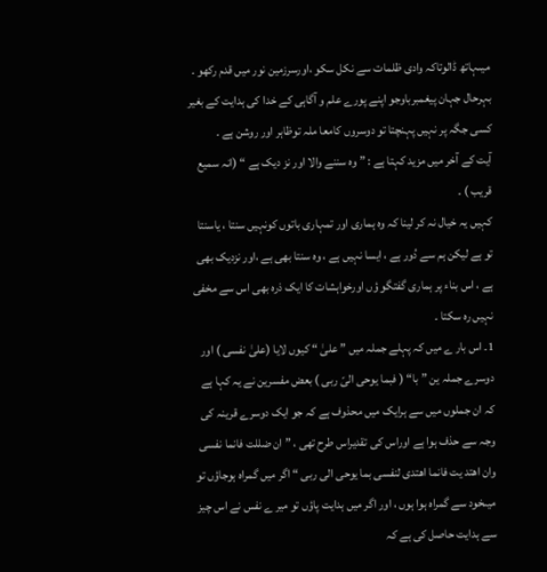میںہاتھ ڈالوتاکہ وادی ظلمات سے نکل سکو ،اورسرزمین نور میں قدم رکھو ۔
بہرحال جہان پیغمبرباوجو اپنے پورے علم و آگاہی کے خدا کی ہدایت کے بغیر کسی جگہ پر نہیں پہنچتا تو دوسروں کامعا ملہ توظاہر اور روشن ہے ۔
آیت کے آخر میں مزید کہتا ہے : ” وہ سننے والا اور نز دیک ہے “ (انہ سمیع قریب ) ۔
کہیں یہ خیال نہ کر لینا کہ وہ ہماری اور تمہاری باتوں کونہیں سنتا ، یاسنتا تو ہے لیکن ہم سے دُور ہے ، ایسا نہیں ہے ، وہ سنتا بھی ہے ،اور نزدیک بھی ہے ، اس بناء پر ہماری گفتگو ؤں اورخواہشات کا ایک ذرہ بھی اس سے مخفی نہیں رہ سکتا ۔
1۔ اس بار ے میں کہ پہلے جملہ میں ” علیٰ “ کیوں لایا (علیٰ نفسی ) اور دوسرے جملہ ین ”با“ ( فبما یوحی الیّ ربی ) بعض مفسرین نے یہ کہا ہے کہ ان جملوں میں سے ہرایک میں محذوف ہے کہ جو ایک دوسرے قرینہ کی وجہ سے حذف ہوا ہے اوراس کی تقدیراس طرح تھی ، ” ان ضللت فانما نفسی وان اھتد یت فانما اھتدی لنفسی بما یوحی الی ربی “ اگر میں گمراہ ہوجاؤں تو میںخود سے گمراہ ہوا ہوں ، اور اگر میں ہدایت پاؤں تو میر ے نفس نے اس چیز سے ہدایت حاصل کی ہے کہ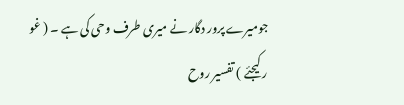جومیرے پرور دگار نے میری طرف وحی کی ہے ۔ ( غو ر کیجئے ) تفسیر روح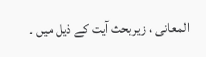المعانی ، زیربحث آیت کے ذیل میں ۔